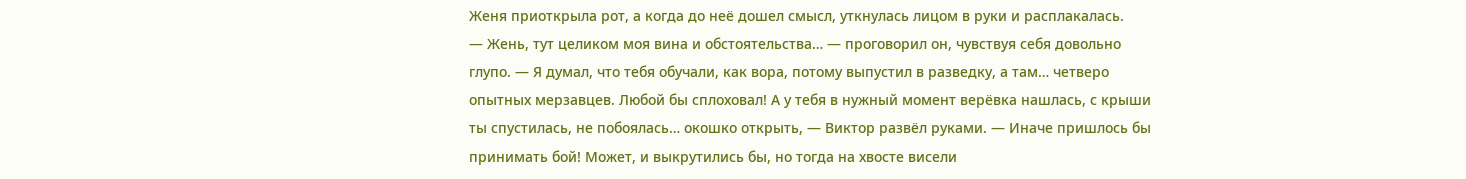Женя приоткрыла рот, а когда до неё дошел смысл, уткнулась лицом в руки и расплакалась.
— Жень, тут целиком моя вина и обстоятельства… — проговорил он, чувствуя себя довольно глупо. — Я думал, что тебя обучали, как вора, потому выпустил в разведку, а там… четверо опытных мерзавцев. Любой бы сплоховал! А у тебя в нужный момент верёвка нашлась, с крыши ты спустилась, не побоялась… окошко открыть, — Виктор развёл руками. — Иначе пришлось бы принимать бой! Может, и выкрутились бы, но тогда на хвосте висели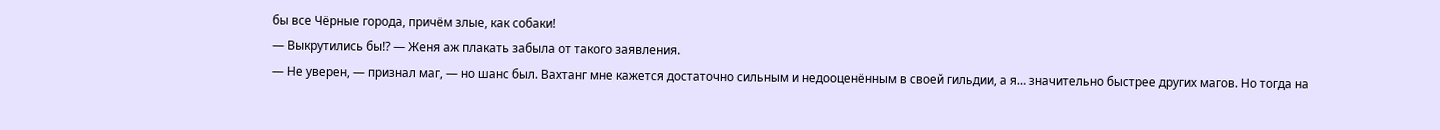бы все Чёрные города, причём злые, как собаки!
— Выкрутились бы!? — Женя аж плакать забыла от такого заявления.
— Не уверен, — признал маг, — но шанс был. Вахтанг мне кажется достаточно сильным и недооценённым в своей гильдии, а я… значительно быстрее других магов. Но тогда на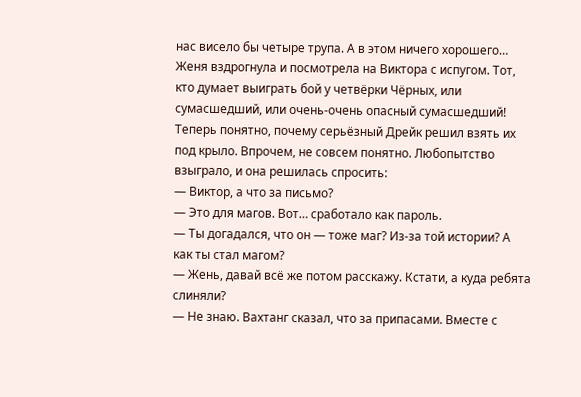нас висело бы четыре трупа. А в этом ничего хорошего…
Женя вздрогнула и посмотрела на Виктора с испугом. Тот, кто думает выиграть бой у четвёрки Чёрных, или сумасшедший, или очень-очень опасный сумасшедший! Теперь понятно, почему серьёзный Дрейк решил взять их под крыло. Впрочем, не совсем понятно. Любопытство взыграло, и она решилась спросить:
— Виктор, а что за письмо?
— Это для магов. Вот… сработало как пароль.
— Ты догадался, что он — тоже маг? Из-за той истории? А как ты стал магом?
— Жень, давай всё же потом расскажу. Кстати, а куда ребята слиняли?
— Не знаю. Вахтанг сказал, что за припасами. Вместе с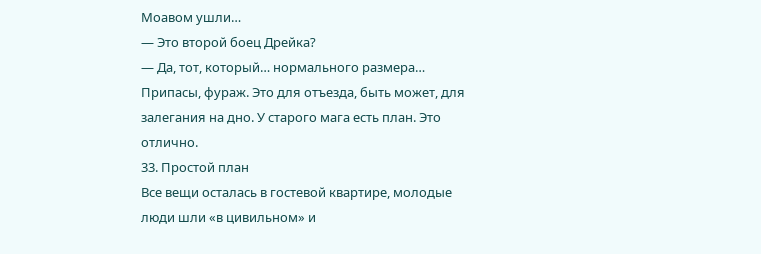Моавом ушли…
— Это второй боец Дрейка?
— Да, тот, который… нормального размера…
Припасы, фураж. Это для отъезда, быть может, для залегания на дно. У старого мага есть план. Это отлично.
33. Простой план
Все вещи осталась в гостевой квартире, молодые люди шли «в цивильном» и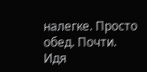налегке. Просто обед. Почти.
Идя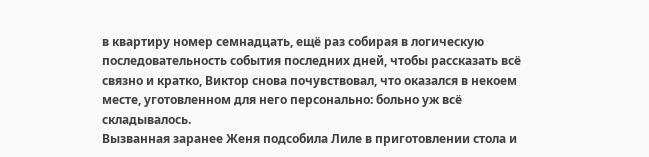в квартиру номер семнадцать, ещё раз собирая в логическую последовательность события последних дней, чтобы рассказать всё связно и кратко, Виктор снова почувствовал, что оказался в некоем месте, уготовленном для него персонально: больно уж всё складывалось.
Вызванная заранее Женя подсобила Лиле в приготовлении стола и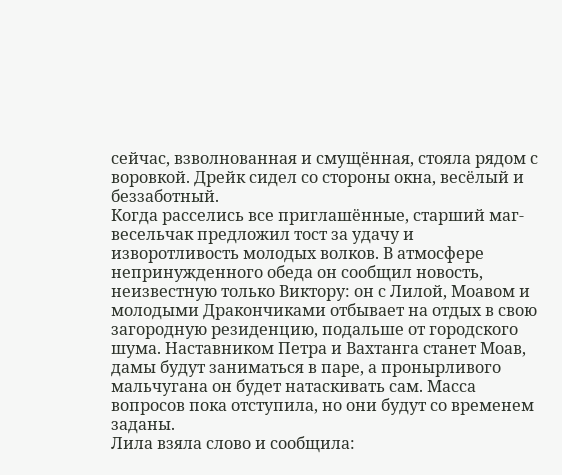сейчас, взволнованная и смущённая, стояла рядом с воровкой. Дрейк сидел со стороны окна, весёлый и беззаботный.
Когда расселись все приглашённые, старший маг-весельчак предложил тост за удачу и изворотливость молодых волков. В атмосфере непринужденного обеда он сообщил новость, неизвестную только Виктору: он с Лилой, Моавом и молодыми Дракончиками отбывает на отдых в свою загородную резиденцию, подальше от городского шума. Наставником Петра и Вахтанга станет Моав, дамы будут заниматься в паре, а пронырливого мальчугана он будет натаскивать сам. Масса вопросов пока отступила, но они будут со временем заданы.
Лила взяла слово и сообщила: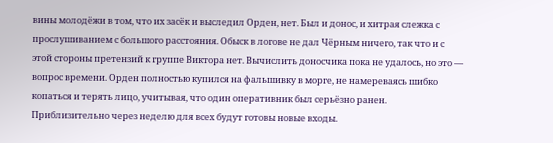вины молодёжи в том, что их засёк и выследил Орден, нет. Был и донос, и хитрая слежка с прослушиванием с большого расстояния. Обыск в логове не дал Чёрным ничего, так что и с этой стороны претензий к группе Виктора нет. Вычислить доносчика пока не удалось, но это — вопрос времени. Орден полностью купился на фальшивку в морге, не намереваясь шибко копаться и терять лицо, учитывая, что один оперативник был серьёзно ранен. Приблизительно через неделю для всех будут готовы новые входы.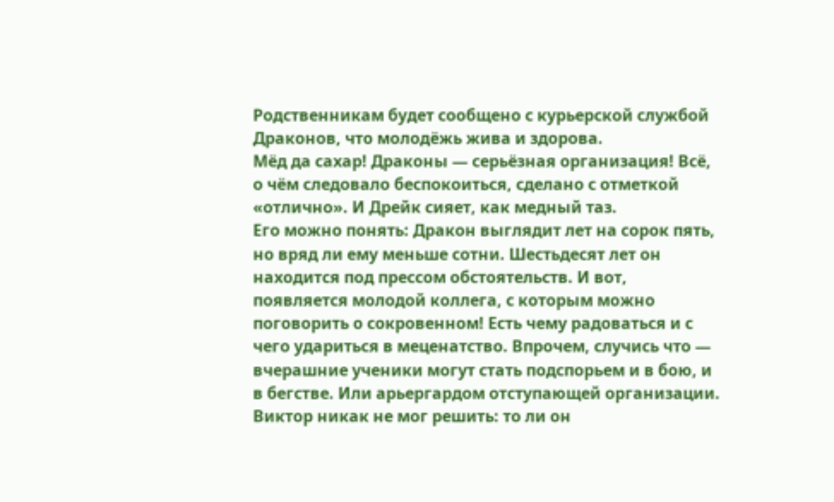Родственникам будет сообщено с курьерской службой Драконов, что молодёжь жива и здорова.
Мёд да сахар! Драконы — серьёзная организация! Всё, о чём следовало беспокоиться, сделано с отметкой «отлично». И Дрейк сияет, как медный таз.
Его можно понять: Дракон выглядит лет на сорок пять, но вряд ли ему меньше сотни. Шестьдесят лет он находится под прессом обстоятельств. И вот, появляется молодой коллега, с которым можно поговорить о сокровенном! Есть чему радоваться и с чего удариться в меценатство. Впрочем, случись что — вчерашние ученики могут стать подспорьем и в бою, и в бегстве. Или арьергардом отступающей организации.
Виктор никак не мог решить: то ли он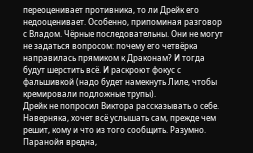переоценивает противника, то ли Дрейк его недооценивает. Особенно, припоминая разговор с Владом. Чёрные последовательны. Они не могут не задаться вопросом: почему его четвёрка направилась прямиком к Драконам? И тогда будут шерстить всё. И раскроют фокус с фальшивкой (надо будет намекнуть Лиле, чтобы кремировали подложные трупы).
Дрейк не попросил Виктора рассказывать о себе. Наверняка, хочет всё услышать сам, прежде чем решит, кому и что из того сообщить. Разумно. Паранойя вредна,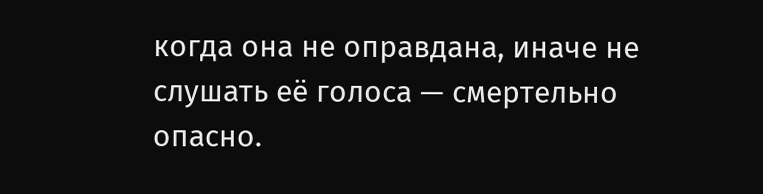когда она не оправдана, иначе не слушать её голоса — смертельно опасно.